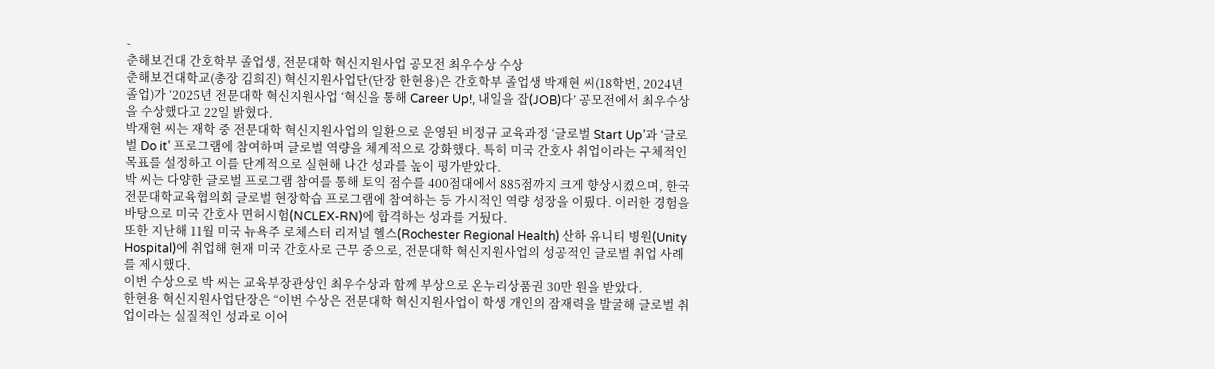-
춘해보건대 간호학부 졸업생, 전문대학 혁신지원사업 공모전 최우수상 수상
춘해보건대학교(총장 김희진) 혁신지원사업단(단장 한현용)은 간호학부 졸업생 박재현 씨(18학번, 2024년 졸업)가 ‘2025년 전문대학 혁신지원사업 ‘혁신을 통해 Career Up!, 내일을 잡(JOB)다’ 공모전에서 최우수상을 수상했다고 22일 밝혔다.
박재현 씨는 재학 중 전문대학 혁신지원사업의 일환으로 운영된 비정규 교육과정 ‘글로벌 Start Up’과 ‘글로벌 Do it’ 프로그램에 참여하며 글로벌 역량을 체계적으로 강화했다. 특히 미국 간호사 취업이라는 구체적인 목표를 설정하고 이를 단계적으로 실현해 나간 성과를 높이 평가받았다.
박 씨는 다양한 글로벌 프로그램 참여를 통해 토익 점수를 400점대에서 885점까지 크게 향상시켰으며, 한국전문대학교육협의회 글로벌 현장학습 프로그램에 참여하는 등 가시적인 역량 성장을 이뤘다. 이러한 경험을 바탕으로 미국 간호사 면허시험(NCLEX-RN)에 합격하는 성과를 거뒀다.
또한 지난해 11월 미국 뉴욕주 로체스터 리저널 헬스(Rochester Regional Health) 산하 유니티 병원(Unity Hospital)에 취업해 현재 미국 간호사로 근무 중으로, 전문대학 혁신지원사업의 성공적인 글로벌 취업 사례를 제시했다.
이번 수상으로 박 씨는 교육부장관상인 최우수상과 함께 부상으로 온누리상품권 30만 원을 받았다.
한현용 혁신지원사업단장은 “이번 수상은 전문대학 혁신지원사업이 학생 개인의 잠재력을 발굴해 글로벌 취업이라는 실질적인 성과로 이어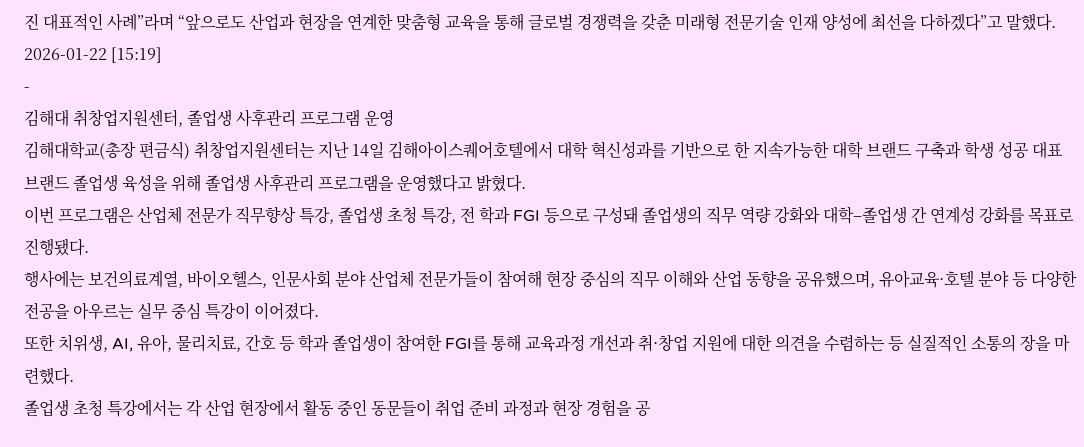진 대표적인 사례”라며 “앞으로도 산업과 현장을 연계한 맞춤형 교육을 통해 글로벌 경쟁력을 갖춘 미래형 전문기술 인재 양성에 최선을 다하겠다”고 말했다.
2026-01-22 [15:19]
-
김해대 취창업지원센터, 졸업생 사후관리 프로그램 운영
김해대학교(총장 편금식) 취창업지원센터는 지난 14일 김해아이스퀘어호텔에서 대학 혁신성과를 기반으로 한 지속가능한 대학 브랜드 구축과 학생 성공 대표 브랜드 졸업생 육성을 위해 졸업생 사후관리 프로그램을 운영했다고 밝혔다.
이번 프로그램은 산업체 전문가 직무향상 특강, 졸업생 초청 특강, 전 학과 FGI 등으로 구성돼 졸업생의 직무 역량 강화와 대학–졸업생 간 연계성 강화를 목표로 진행됐다.
행사에는 보건의료계열, 바이오헬스, 인문사회 분야 산업체 전문가들이 참여해 현장 중심의 직무 이해와 산업 동향을 공유했으며, 유아교육·호텔 분야 등 다양한 전공을 아우르는 실무 중심 특강이 이어졌다.
또한 치위생, AI, 유아, 물리치료, 간호 등 학과 졸업생이 참여한 FGI를 통해 교육과정 개선과 취·창업 지원에 대한 의견을 수렴하는 등 실질적인 소통의 장을 마련했다.
졸업생 초청 특강에서는 각 산업 현장에서 활동 중인 동문들이 취업 준비 과정과 현장 경험을 공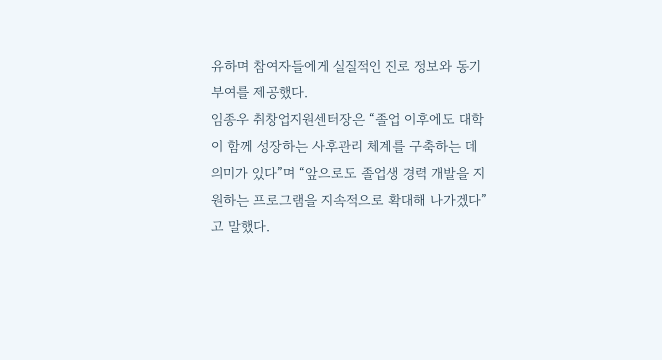유하며 참여자들에게 실질적인 진로 정보와 동기부여를 제공했다.
임종우 취창업지원센터장은 “졸업 이후에도 대학이 함께 성장하는 사후관리 체계를 구축하는 데 의미가 있다”며 “앞으로도 졸업생 경력 개발을 지원하는 프로그램을 지속적으로 확대해 나가겠다”고 말했다.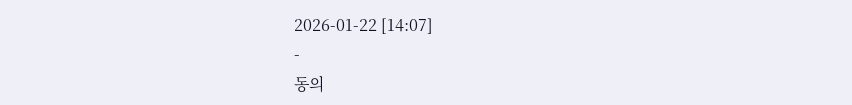2026-01-22 [14:07]
-
동의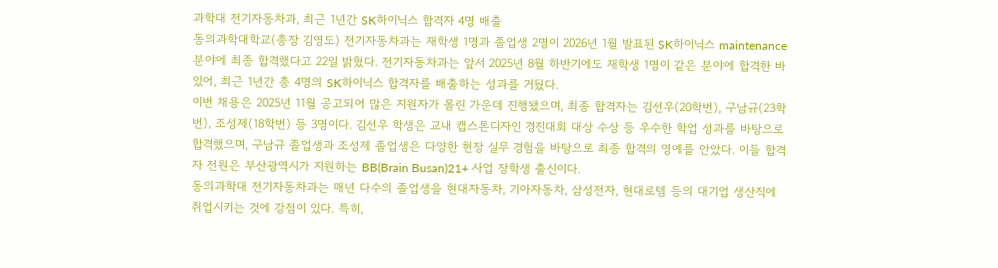과학대 전기자동차과, 최근 1년간 SK하이닉스 합격자 4명 배출
동의과학대학교(총장 김영도) 전기자동차과는 재학생 1명과 졸업생 2명이 2026년 1월 발표된 SK하이닉스 maintenance 분야에 최종 합격했다고 22일 밝혔다. 전기자동차과는 앞서 2025년 8월 하반기에도 재학생 1명이 같은 분야에 합격한 바 있어, 최근 1년간 총 4명의 SK하이닉스 합격자를 배출하는 성과를 거뒀다.
이번 채용은 2025년 11월 공고되어 많은 지원자가 몰린 가운데 진행됐으며, 최종 합격자는 김선우(20학번), 구남규(23학번), 조성제(18학번) 등 3명이다. 김선우 학생은 교내 캡스톤디자인 경진대회 대상 수상 등 우수한 학업 성과를 바탕으로 합격했으며, 구남규 졸업생과 조성제 졸업생은 다양한 현장 실무 경험을 바탕으로 최종 합격의 영예를 안았다. 이들 합격자 전원은 부산광역시가 지원하는 BB(Brain Busan)21+ 사업 장학생 출신이다.
동의과학대 전기자동차과는 매년 다수의 졸업생을 현대자동차, 기아자동차, 삼성전자, 현대로템 등의 대기업 생산직에 취업시키는 것에 강점이 있다. 특히,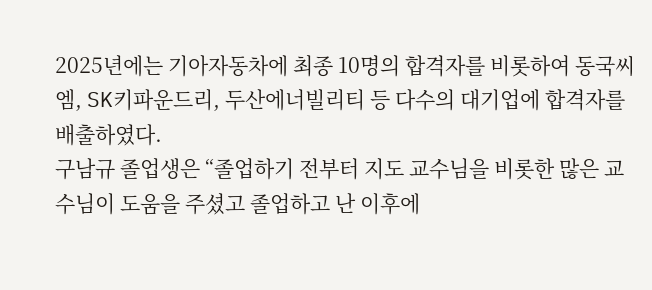2025년에는 기아자동차에 최종 10명의 합격자를 비롯하여 동국씨엠, SK키파운드리, 두산에너빌리티 등 다수의 대기업에 합격자를 배출하였다.
구남규 졸업생은 “졸업하기 전부터 지도 교수님을 비롯한 많은 교수님이 도움을 주셨고 졸업하고 난 이후에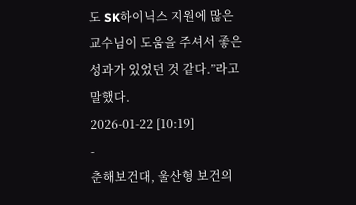도 SK하이닉스 지원에 많은 교수님이 도움을 주셔서 좋은 성과가 있었던 것 같다.”라고 말했다.
2026-01-22 [10:19]
-
춘해보건대, 울산형 보건의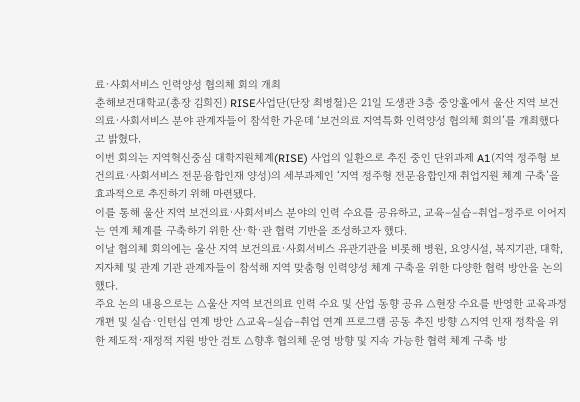료·사회서비스 인력양성 협의체 회의 개최
춘해보건대학교(총장 김희진) RISE사업단(단장 최병철)은 21일 도생관 3층 중앙홀에서 울산 지역 보건의료·사회서비스 분야 관계자들이 참석한 가운데 ‘보건의료 지역특화 인력양성 협의체 회의’를 개최했다고 밝혔다.
이번 회의는 지역혁신중심 대학지원체계(RISE) 사업의 일환으로 추진 중인 단위과제 A1(지역 정주형 보건의료·사회서비스 전문융합인재 양성)의 세부과제인 ‘지역 정주형 전문융합인재 취업지원 체계 구축’을 효과적으로 추진하기 위해 마련됐다.
이를 통해 울산 지역 보건의료·사회서비스 분야의 인력 수요를 공유하고, 교육–실습–취업–정주로 이어지는 연계 체계를 구축하기 위한 산·학·관 협력 기반을 조성하고자 했다.
이날 협의체 회의에는 울산 지역 보건의료·사회서비스 유관기관을 비롯해 병원, 요양시설, 복지기관, 대학, 지자체 및 관계 기관 관계자들이 참석해 지역 맞춤형 인력양성 체계 구축을 위한 다양한 협력 방안을 논의했다.
주요 논의 내용으로는 △울산 지역 보건의료 인력 수요 및 산업 동향 공유 △현장 수요를 반영한 교육과정 개편 및 실습·인턴십 연계 방안 △교육–실습–취업 연계 프로그램 공동 추진 방향 △지역 인재 정착을 위한 제도적·재정적 지원 방안 검토 △향후 협의체 운영 방향 및 지속 가능한 협력 체계 구축 방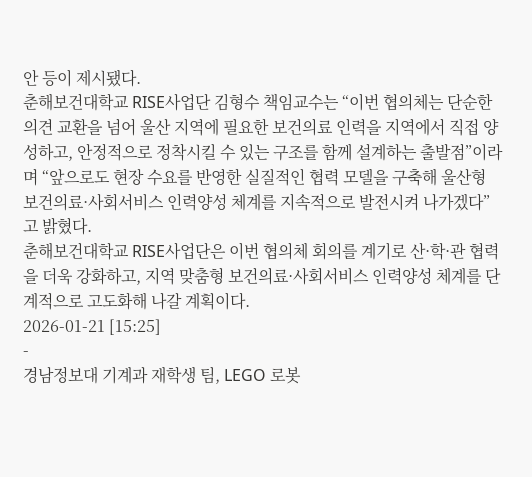안 등이 제시됐다.
춘해보건대학교 RISE사업단 김형수 책임교수는 “이번 협의체는 단순한 의견 교환을 넘어 울산 지역에 필요한 보건의료 인력을 지역에서 직접 양성하고, 안정적으로 정착시킬 수 있는 구조를 함께 설계하는 출발점”이라며 “앞으로도 현장 수요를 반영한 실질적인 협력 모델을 구축해 울산형 보건의료·사회서비스 인력양성 체계를 지속적으로 발전시켜 나가겠다”고 밝혔다.
춘해보건대학교 RISE사업단은 이번 협의체 회의를 계기로 산·학·관 협력을 더욱 강화하고, 지역 맞춤형 보건의료·사회서비스 인력양성 체계를 단계적으로 고도화해 나갈 계획이다.
2026-01-21 [15:25]
-
경남정보대 기계과 재학생 팀, LEGO 로봇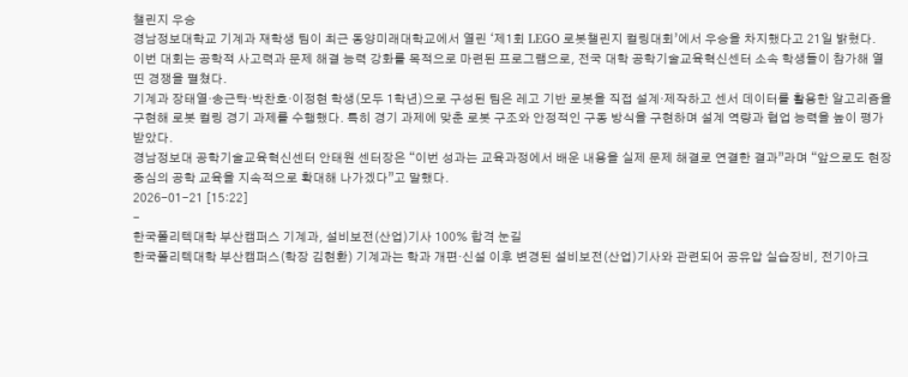챌린지 우승
경남정보대학교 기계과 재학생 팀이 최근 동양미래대학교에서 열린 ‘제1회 LEGO 로봇챌린지 컬링대회’에서 우승을 차지했다고 21일 밝혔다.
이번 대회는 공학적 사고력과 문제 해결 능력 강화를 목적으로 마련된 프로그램으로, 전국 대학 공학기술교육혁신센터 소속 학생들이 참가해 열띤 경쟁을 펼쳤다.
기계과 장태열·송근탁·박찬호·이정현 학생(모두 1학년)으로 구성된 팀은 레고 기반 로봇을 직접 설계·제작하고 센서 데이터를 활용한 알고리즘을 구현해 로봇 컬링 경기 과제를 수행했다. 특히 경기 과제에 맞춘 로봇 구조와 안정적인 구동 방식을 구현하며 설계 역량과 협업 능력을 높이 평가받았다.
경남정보대 공학기술교육혁신센터 안태원 센터장은 “이번 성과는 교육과정에서 배운 내용을 실제 문제 해결로 연결한 결과”라며 “앞으로도 현장 중심의 공학 교육을 지속적으로 확대해 나가겠다”고 말했다.
2026-01-21 [15:22]
-
한국폴리텍대학 부산캠퍼스 기계과, 설비보전(산업)기사 100% 합격 눈길
한국폴리텍대학 부산캠퍼스(학장 김현환) 기계과는 학과 개편·신설 이후 변경된 설비보전(산업)기사와 관련되어 공유압 실습장비, 전기아크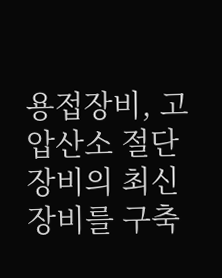용접장비, 고압산소 절단장비의 최신장비를 구축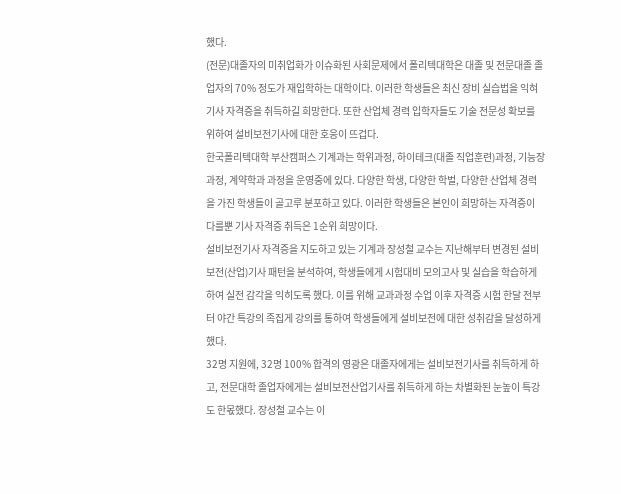했다.
(전문)대졸자의 미취업화가 이슈화된 사회문제에서 폴리텍대학은 대졸 및 전문대졸 졸업자의 70% 정도가 재입학하는 대학이다. 이러한 학생들은 최신 장비 실습법을 익혀 기사 자격증을 취득하길 희망한다. 또한 산업체 경력 입학자들도 기술 전문성 확보를 위하여 설비보전기사에 대한 호응이 뜨겁다.
한국폴리텍대학 부산캠퍼스 기계과는 학위과정, 하이테크(대졸 직업훈련)과정, 기능장과정, 계약학과 과정을 운영중에 있다. 다양한 학생, 다양한 학벌, 다양한 산업체 경력을 가진 학생들이 골고루 분포하고 있다. 이러한 학생들은 본인이 희망하는 자격증이 다를뿐 기사 자격증 취득은 1순위 희망이다.
설비보전기사 자격증을 지도하고 있는 기계과 장성철 교수는 지난해부터 변경된 설비보전(산업)기사 패턴을 분석하여, 학생들에게 시험대비 모의고사 및 실습을 학습하게 하여 실전 감각을 익히도록 했다. 이를 위해 교과과정 수업 이후 자격증 시험 한달 전부터 야간 특강의 족집게 강의를 통하여 학생들에게 설비보전에 대한 성취감을 달성하게 했다.
32명 지원에, 32명 100% 합격의 영광은 대졸자에게는 설비보전기사를 취득하게 하고, 전문대학 졸업자에게는 설비보전산업기사를 취득하게 하는 차별화된 눈높이 특강도 한몫했다. 장성철 교수는 이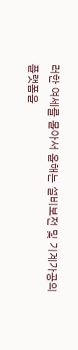러한 여세를 몰아서 올해는 설비보전 및 기계가공의 플랫폼을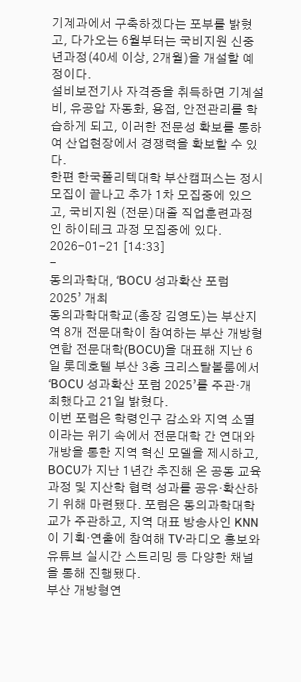기계과에서 구축하겠다는 포부를 밝혔고, 다가오는 6월부터는 국비지원 신중년과정(40세 이상, 2개월)을 개설할 예정이다.
설비보전기사 자격증을 취득하면 기계설비, 유공압 자동화, 용접, 안전관리를 학습하게 되고, 이러한 전문성 확보를 통하여 산업현장에서 경쟁력을 확보할 수 있다.
한편 한국폴리텍대학 부산캠퍼스는 정시모집이 끝나고 추가 1차 모집중에 있으고, 국비지원 (전문)대졸 직업훈련과정인 하이테크 과정 모집중에 있다.
2026-01-21 [14:33]
-
동의과학대, ‘BOCU 성과확산 포럼 2025’ 개최
동의과학대학교(총장 김영도)는 부산지역 8개 전문대학이 참여하는 부산 개방형연합 전문대학(BOCU)을 대표해 지난 6일 롯데호텔 부산 3층 크리스탈볼룸에서 ‘BOCU 성과확산 포럼 2025’를 주관·개최했다고 21일 밝혔다.
이번 포럼은 학령인구 감소와 지역 소멸이라는 위기 속에서 전문대학 간 연대와 개방을 통한 지역 혁신 모델을 제시하고, BOCU가 지난 1년간 추진해 온 공동 교육과정 및 지산학 협력 성과를 공유·확산하기 위해 마련됐다. 포럼은 동의과학대학교가 주관하고, 지역 대표 방송사인 KNN이 기획·연출에 참여해 TV·라디오 홍보와 유튜브 실시간 스트리밍 등 다양한 채널을 통해 진행됐다.
부산 개방형연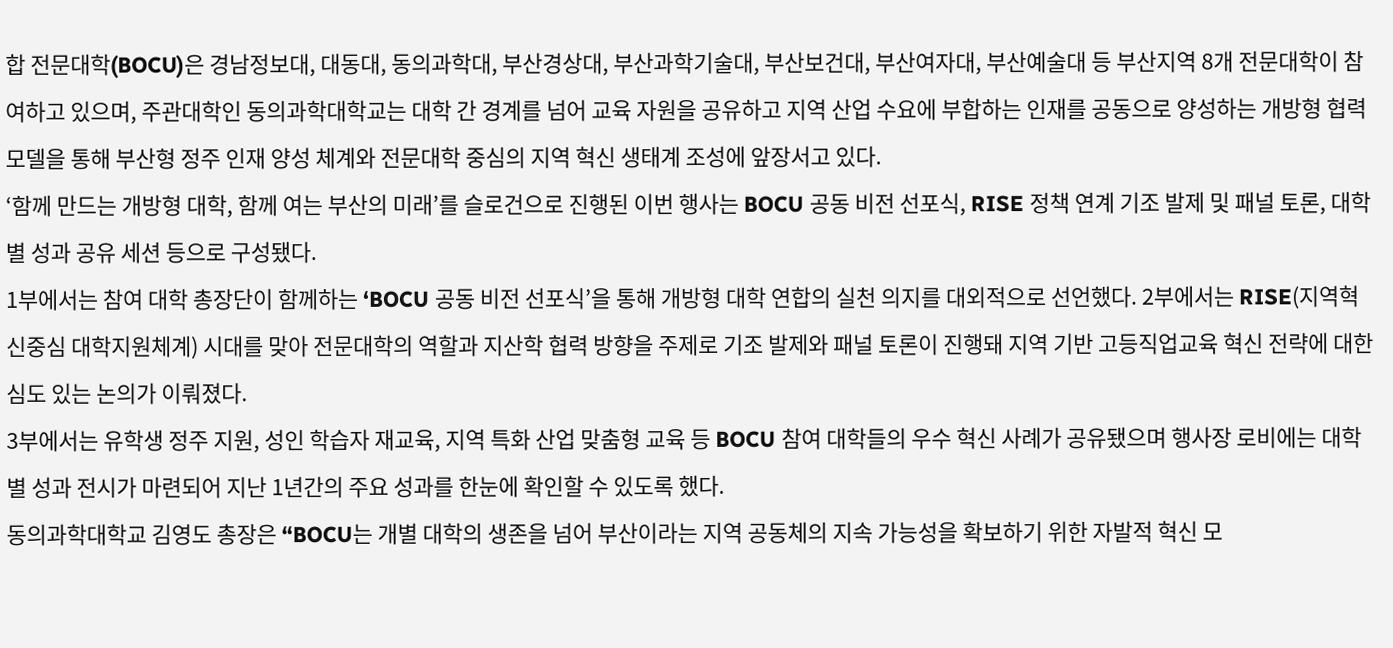합 전문대학(BOCU)은 경남정보대, 대동대, 동의과학대, 부산경상대, 부산과학기술대, 부산보건대, 부산여자대, 부산예술대 등 부산지역 8개 전문대학이 참여하고 있으며, 주관대학인 동의과학대학교는 대학 간 경계를 넘어 교육 자원을 공유하고 지역 산업 수요에 부합하는 인재를 공동으로 양성하는 개방형 협력 모델을 통해 부산형 정주 인재 양성 체계와 전문대학 중심의 지역 혁신 생태계 조성에 앞장서고 있다.
‘함께 만드는 개방형 대학, 함께 여는 부산의 미래’를 슬로건으로 진행된 이번 행사는 BOCU 공동 비전 선포식, RISE 정책 연계 기조 발제 및 패널 토론, 대학별 성과 공유 세션 등으로 구성됐다.
1부에서는 참여 대학 총장단이 함께하는 ‘BOCU 공동 비전 선포식’을 통해 개방형 대학 연합의 실천 의지를 대외적으로 선언했다. 2부에서는 RISE(지역혁신중심 대학지원체계) 시대를 맞아 전문대학의 역할과 지산학 협력 방향을 주제로 기조 발제와 패널 토론이 진행돼 지역 기반 고등직업교육 혁신 전략에 대한 심도 있는 논의가 이뤄졌다.
3부에서는 유학생 정주 지원, 성인 학습자 재교육, 지역 특화 산업 맞춤형 교육 등 BOCU 참여 대학들의 우수 혁신 사례가 공유됐으며 행사장 로비에는 대학별 성과 전시가 마련되어 지난 1년간의 주요 성과를 한눈에 확인할 수 있도록 했다.
동의과학대학교 김영도 총장은 “BOCU는 개별 대학의 생존을 넘어 부산이라는 지역 공동체의 지속 가능성을 확보하기 위한 자발적 혁신 모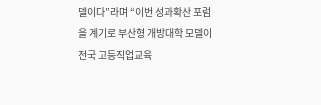델이다”라며 “이번 성과확산 포럼을 계기로 부산형 개방대학 모델이 전국 고등직업교육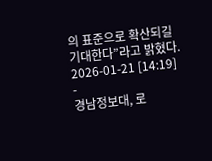의 표준으로 확산되길 기대한다”라고 밝혔다.
2026-01-21 [14:19]
-
경남정보대, 로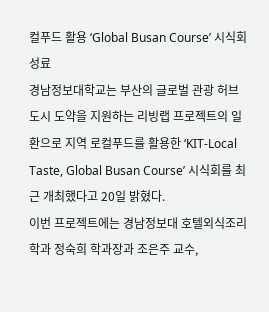컬푸드 활용 ‘Global Busan Course’ 시식회 성료
경남정보대학교는 부산의 글로벌 관광 허브 도시 도약을 지원하는 리빙랩 프로젝트의 일환으로 지역 로컬푸드를 활용한 ‘KIT-Local Taste, Global Busan Course’ 시식회를 최근 개최했다고 20일 밝혔다.
이번 프로젝트에는 경남정보대 호텔외식조리학과 정숙희 학과장과 조은주 교수,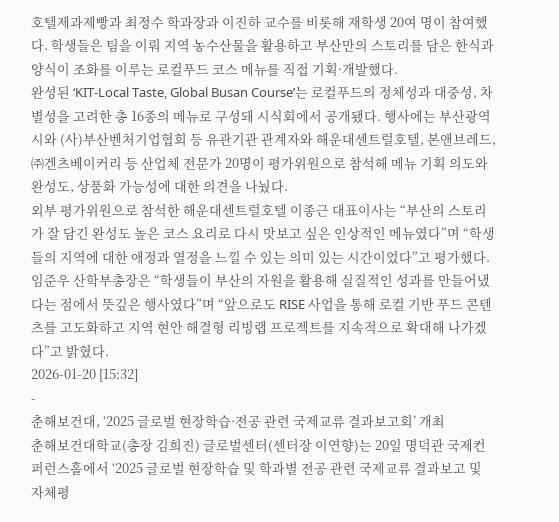호텔제과제빵과 최정수 학과장과 이진하 교수를 비롯해 재학생 20여 명이 참여했다. 학생들은 팀을 이뤄 지역 농수산물을 활용하고 부산만의 스토리를 담은 한식과 양식이 조화를 이루는 로컬푸드 코스 메뉴를 직접 기획·개발했다.
완성된 ‘KIT-Local Taste, Global Busan Course’는 로컬푸드의 정체성과 대중성, 차별성을 고려한 총 16종의 메뉴로 구성돼 시식회에서 공개됐다. 행사에는 부산광역시와 (사)부산벤처기업협회 등 유관기관 관계자와 해운대센트럴호텔, 본앤브레드, ㈜겐츠베이커리 등 산업체 전문가 20명이 평가위원으로 참석해 메뉴 기획 의도와 완성도, 상품화 가능성에 대한 의견을 나눴다.
외부 평가위원으로 참석한 해운대센트럴호텔 이종근 대표이사는 “부산의 스토리가 잘 담긴 완성도 높은 코스 요리로 다시 맛보고 싶은 인상적인 메뉴였다”며 “학생들의 지역에 대한 애정과 열정을 느낄 수 있는 의미 있는 시간이었다”고 평가했다.
임준우 산학부총장은 “학생들이 부산의 자원을 활용해 실질적인 성과를 만들어냈다는 점에서 뜻깊은 행사였다”며 “앞으로도 RISE 사업을 통해 로컬 기반 푸드 콘텐츠를 고도화하고 지역 현안 해결형 리빙랩 프로젝트를 지속적으로 확대해 나가겠다”고 밝혔다.
2026-01-20 [15:32]
-
춘해보건대, ‘2025 글로벌 현장학습·전공 관련 국제교류 결과보고회’ 개최
춘해보건대학교(총장 김희진) 글로벌센터(센터장 이연향)는 20일 명덕관 국제컨퍼런스홀에서 ‘2025 글로벌 현장학습 및 학과별 전공 관련 국제교류 결과보고 및 자체평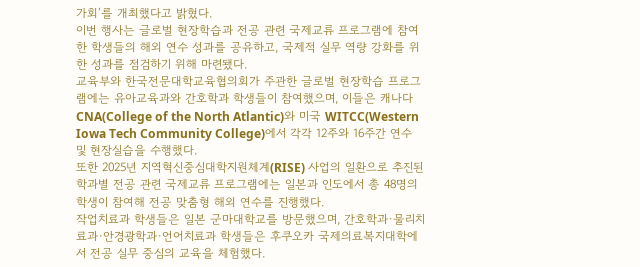가회’를 개최했다고 밝혔다.
이번 행사는 글로벌 현장학습과 전공 관련 국제교류 프로그램에 참여한 학생들의 해외 연수 성과를 공유하고, 국제적 실무 역량 강화를 위한 성과를 점검하기 위해 마련됐다.
교육부와 한국전문대학교육협의회가 주관한 글로벌 현장학습 프로그램에는 유아교육과와 간호학과 학생들이 참여했으며, 이들은 캐나다 CNA(College of the North Atlantic)와 미국 WITCC(Western Iowa Tech Community College)에서 각각 12주와 16주간 연수 및 현장실습을 수행했다.
또한 2025년 지역혁신중심대학지원체계(RISE) 사업의 일환으로 추진된 학과별 전공 관련 국제교류 프로그램에는 일본과 인도에서 총 48명의 학생이 참여해 전공 맞춤형 해외 연수를 진행했다.
작업치료과 학생들은 일본 군마대학교를 방문했으며, 간호학과·물리치료과·안경광학과·언어치료과 학생들은 후쿠오카 국제의료복지대학에서 전공 실무 중심의 교육을 체험했다.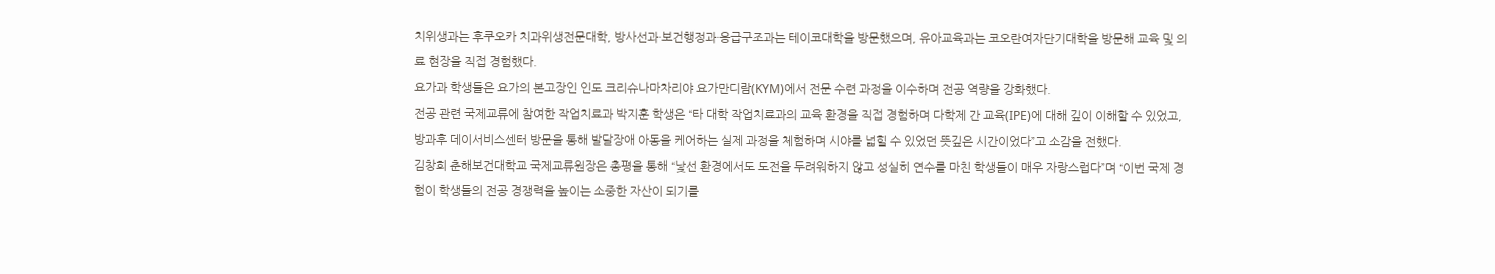치위생과는 후쿠오카 치과위생전문대학, 방사선과·보건행정과·응급구조과는 테이코대학을 방문했으며, 유아교육과는 코오란여자단기대학을 방문해 교육 및 의료 현장을 직접 경험했다.
요가과 학생들은 요가의 본고장인 인도 크리슈나마차리야 요가만디람(KYM)에서 전문 수련 과정을 이수하며 전공 역량을 강화했다.
전공 관련 국제교류에 참여한 작업치료과 박지훈 학생은 “타 대학 작업치료과의 교육 환경을 직접 경험하며 다학제 간 교육(IPE)에 대해 깊이 이해할 수 있었고, 방과후 데이서비스센터 방문을 통해 발달장애 아동을 케어하는 실제 과정을 체험하며 시야를 넓힐 수 있었던 뜻깊은 시간이었다”고 소감을 전했다.
김창희 춘해보건대학교 국제교류원장은 총평을 통해 “낯선 환경에서도 도전을 두려워하지 않고 성실히 연수를 마친 학생들이 매우 자랑스럽다”며 “이번 국제 경험이 학생들의 전공 경쟁력을 높이는 소중한 자산이 되기를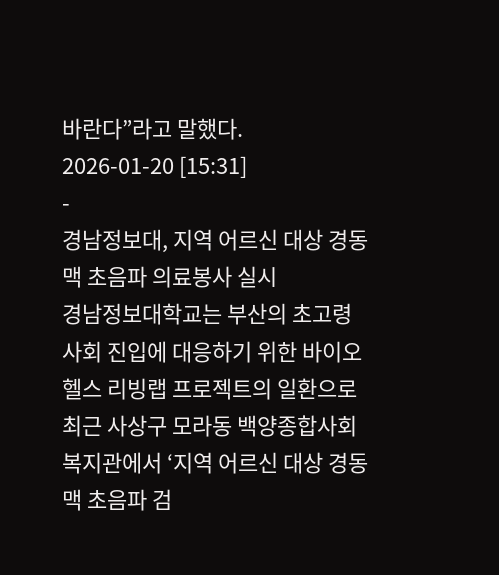바란다”라고 말했다.
2026-01-20 [15:31]
-
경남정보대, 지역 어르신 대상 경동맥 초음파 의료봉사 실시
경남정보대학교는 부산의 초고령 사회 진입에 대응하기 위한 바이오헬스 리빙랩 프로젝트의 일환으로 최근 사상구 모라동 백양종합사회복지관에서 ‘지역 어르신 대상 경동맥 초음파 검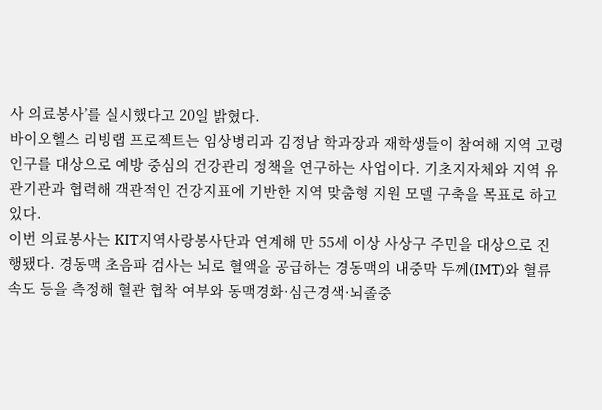사 의료봉사’를 실시했다고 20일 밝혔다.
바이오헬스 리빙랩 프로젝트는 임상병리과 김정남 학과장과 재학생들이 참여해 지역 고령인구를 대상으로 예방 중심의 건강관리 정책을 연구하는 사업이다. 기초지자체와 지역 유관기관과 협력해 객관적인 건강지표에 기반한 지역 맞춤형 지원 모델 구축을 목표로 하고 있다.
이번 의료봉사는 KIT지역사랑봉사단과 연계해 만 55세 이상 사상구 주민을 대상으로 진행됐다. 경동맥 초음파 검사는 뇌로 혈액을 공급하는 경동맥의 내중막 두께(IMT)와 혈류 속도 등을 측정해 혈관 협착 여부와 동맥경화·심근경색·뇌졸중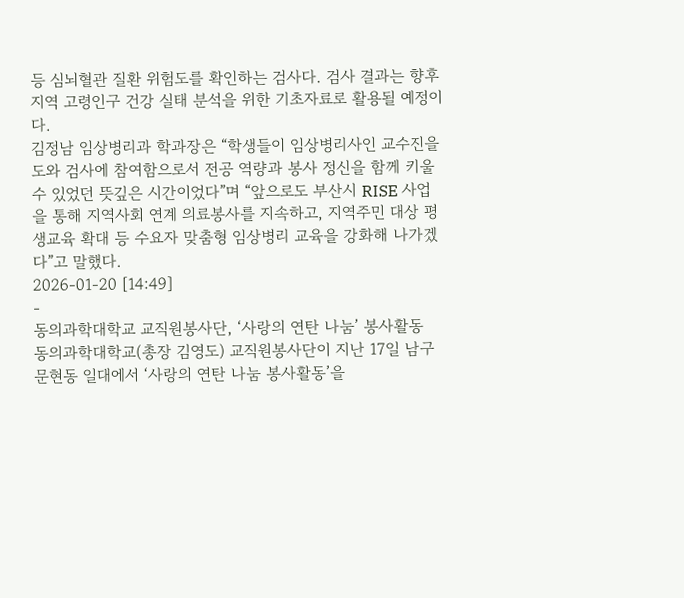등 심뇌혈관 질환 위험도를 확인하는 검사다. 검사 결과는 향후 지역 고령인구 건강 실태 분석을 위한 기초자료로 활용될 예정이다.
김정남 임상병리과 학과장은 “학생들이 임상병리사인 교수진을 도와 검사에 참여함으로서 전공 역량과 봉사 정신을 함께 키울 수 있었던 뜻깊은 시간이었다”며 “앞으로도 부산시 RISE 사업을 통해 지역사회 연계 의료봉사를 지속하고, 지역주민 대상 평생교육 확대 등 수요자 맞춤형 임상병리 교육을 강화해 나가겠다”고 말했다.
2026-01-20 [14:49]
-
동의과학대학교 교직원봉사단, ‘사랑의 연탄 나눔’ 봉사활동
동의과학대학교(총장 김영도) 교직원봉사단이 지난 17일 남구 문현동 일대에서 ‘사랑의 연탄 나눔 봉사활동’을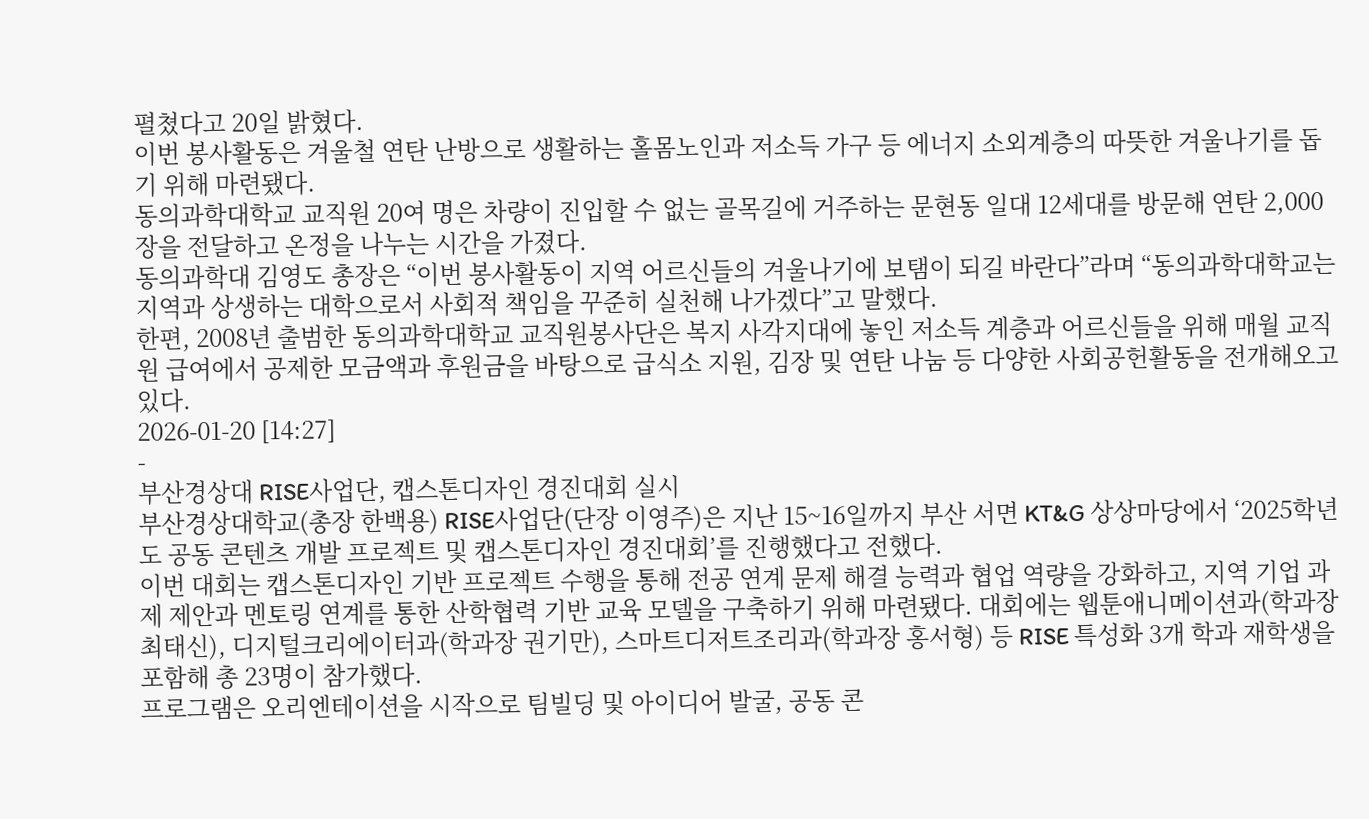펼쳤다고 20일 밝혔다.
이번 봉사활동은 겨울철 연탄 난방으로 생활하는 홀몸노인과 저소득 가구 등 에너지 소외계층의 따뜻한 겨울나기를 돕기 위해 마련됐다.
동의과학대학교 교직원 20여 명은 차량이 진입할 수 없는 골목길에 거주하는 문현동 일대 12세대를 방문해 연탄 2,000장을 전달하고 온정을 나누는 시간을 가졌다.
동의과학대 김영도 총장은 “이번 봉사활동이 지역 어르신들의 겨울나기에 보탬이 되길 바란다”라며 “동의과학대학교는 지역과 상생하는 대학으로서 사회적 책임을 꾸준히 실천해 나가겠다”고 말했다.
한편, 2008년 출범한 동의과학대학교 교직원봉사단은 복지 사각지대에 놓인 저소득 계층과 어르신들을 위해 매월 교직원 급여에서 공제한 모금액과 후원금을 바탕으로 급식소 지원, 김장 및 연탄 나눔 등 다양한 사회공헌활동을 전개해오고 있다.
2026-01-20 [14:27]
-
부산경상대 RISE사업단, 캡스톤디자인 경진대회 실시
부산경상대학교(총장 한백용) RISE사업단(단장 이영주)은 지난 15~16일까지 부산 서면 KT&G 상상마당에서 ‘2025학년도 공동 콘텐츠 개발 프로젝트 및 캡스톤디자인 경진대회’를 진행했다고 전했다.
이번 대회는 캡스톤디자인 기반 프로젝트 수행을 통해 전공 연계 문제 해결 능력과 협업 역량을 강화하고, 지역 기업 과제 제안과 멘토링 연계를 통한 산학협력 기반 교육 모델을 구축하기 위해 마련됐다. 대회에는 웹툰애니메이션과(학과장 최태신), 디지털크리에이터과(학과장 권기만), 스마트디저트조리과(학과장 홍서형) 등 RISE 특성화 3개 학과 재학생을 포함해 총 23명이 참가했다.
프로그램은 오리엔테이션을 시작으로 팀빌딩 및 아이디어 발굴, 공동 콘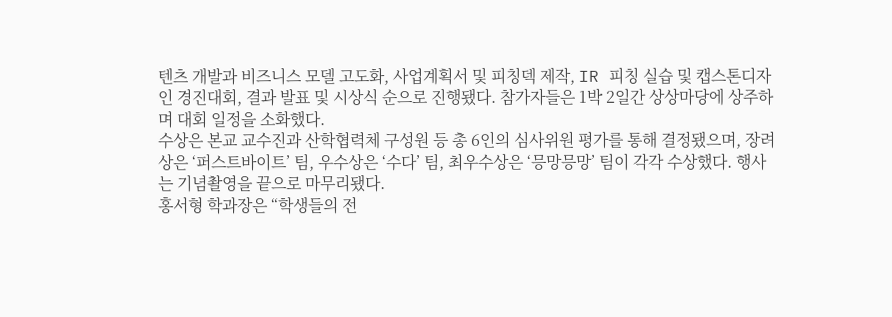텐츠 개발과 비즈니스 모델 고도화, 사업계획서 및 피칭덱 제작, IR 피칭 실습 및 캡스톤디자인 경진대회, 결과 발표 및 시상식 순으로 진행됐다. 참가자들은 1박 2일간 상상마당에 상주하며 대회 일정을 소화했다.
수상은 본교 교수진과 산학협력체 구성원 등 총 6인의 심사위원 평가를 통해 결정됐으며, 장려상은 ‘퍼스트바이트’ 팀, 우수상은 ‘수다’ 팀, 최우수상은 ‘믕망믕망’ 팀이 각각 수상했다. 행사는 기념촬영을 끝으로 마무리됐다.
홍서형 학과장은 “학생들의 전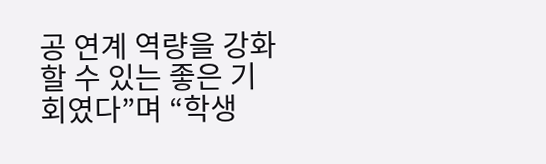공 연계 역량을 강화할 수 있는 좋은 기회였다”며 “학생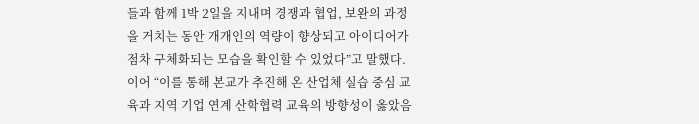들과 함께 1박 2일을 지내며 경쟁과 협업, 보완의 과정을 거치는 동안 개개인의 역량이 향상되고 아이디어가 점차 구체화되는 모습을 확인할 수 있었다”고 말했다. 이어 “이를 통해 본교가 추진해 온 산업체 실습 중심 교육과 지역 기업 연계 산학협력 교육의 방향성이 옳았음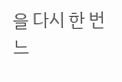을 다시 한 번 느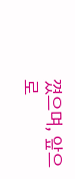꼈으며, 앞으로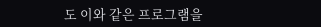도 이와 같은 프로그램을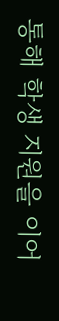통해 학생 지원을 이어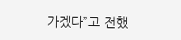가겠다”고 전했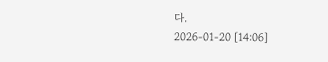다.
2026-01-20 [14:06]